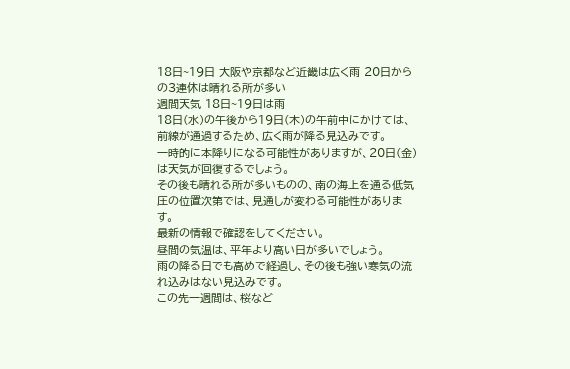18日~19日 大阪や京都など近畿は広く雨 20日からの3連休は晴れる所が多い
週間天気 18日~19日は雨
18日(水)の午後から19日(木)の午前中にかけては、前線が通過するため、広く雨が降る見込みです。
一時的に本降りになる可能性がありますが、20日(金)は天気が回復するでしょう。
その後も晴れる所が多いものの、南の海上を通る低気圧の位置次第では、見通しが変わる可能性があります。
最新の情報で確認をしてください。
昼間の気温は、平年より高い日が多いでしょう。
雨の降る日でも高めで経過し、その後も強い寒気の流れ込みはない見込みです。
この先一週間は、桜など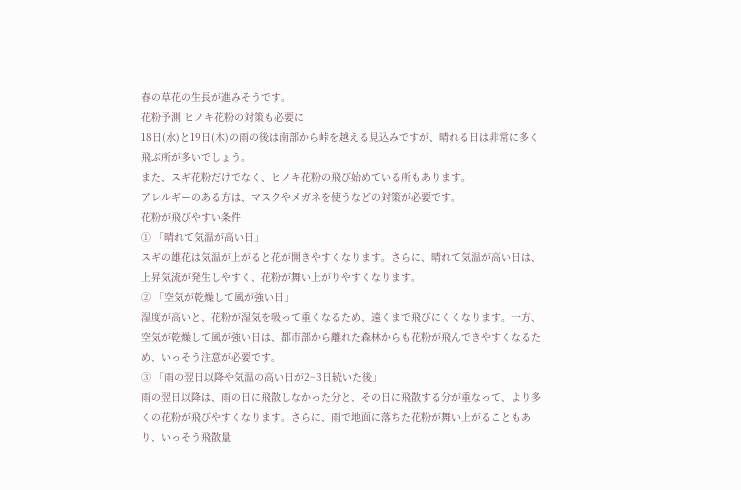春の草花の生長が進みそうです。
花粉予測 ヒノキ花粉の対策も必要に
18日(水)と19日(木)の雨の後は南部から峠を越える見込みですが、晴れる日は非常に多く飛ぶ所が多いでしょう。
また、スギ花粉だけでなく、ヒノキ花粉の飛び始めている所もあります。
アレルギーのある方は、マスクやメガネを使うなどの対策が必要です。
花粉が飛びやすい条件
① 「晴れて気温が高い日」
スギの雄花は気温が上がると花が開きやすくなります。さらに、晴れて気温が高い日は、上昇気流が発生しやすく、花粉が舞い上がりやすくなります。
② 「空気が乾燥して風が強い日」
湿度が高いと、花粉が湿気を吸って重くなるため、遠くまで飛びにくくなります。一方、空気が乾燥して風が強い日は、都市部から離れた森林からも花粉が飛んできやすくなるため、いっそう注意が必要です。
③ 「雨の翌日以降や気温の高い日が2~3日続いた後」
雨の翌日以降は、雨の日に飛散しなかった分と、その日に飛散する分が重なって、より多くの花粉が飛びやすくなります。さらに、雨で地面に落ちた花粉が舞い上がることもあり、いっそう飛散量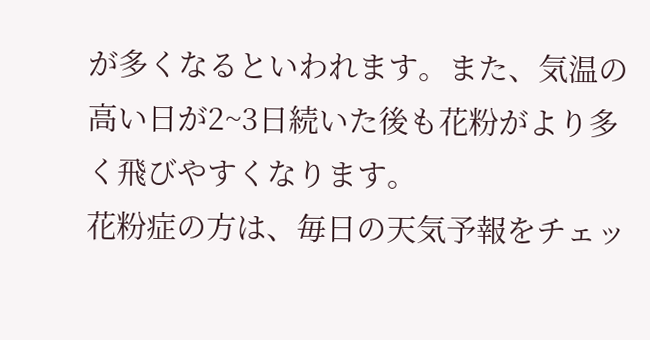が多くなるといわれます。また、気温の高い日が2~3日続いた後も花粉がより多く飛びやすくなります。
花粉症の方は、毎日の天気予報をチェッ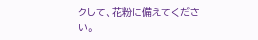クして、花粉に備えてください。